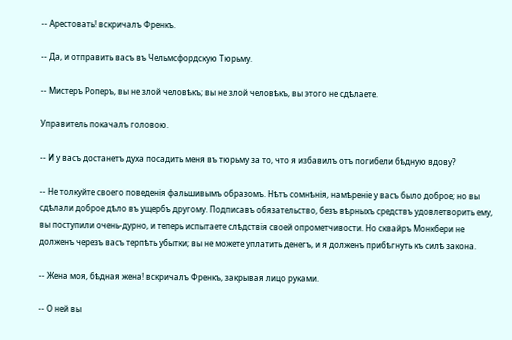-- Арестовать! вскричалъ Френкъ.

-- Да, и отправить васъ въ Чельмсфордскую Тюрьму.

-- Мистеръ Роперъ, вы не злой человѣкъ; вы не злой человѣкъ, вы этого не сдѣлаете.

Управитель покачалъ головою.

-- И у васъ достанетъ духа посадить меня въ тюрьму за то, что я избавилъ отъ погибели бѣдную вдову?

-- Не толкуйте своего поведенія фальшивымъ образомъ. Нѣтъ сомнѣнія, намѣреніе у васъ было доброе; но вы сдѣлали доброе дѣло въ ущербъ другому. Подписавъ обязательство, безъ вѣрныхъ средствъ удовлетворить ему, вы поступили очень-дурно, и теперь испытаете слѣдствія своей опрометчивости. Но сквайръ Монкбери не долженъ черезъ васъ терпѣть убытки; вы не можете уплатить денегъ, и я долженъ прибѣгнуть къ силѣ закона.

-- Жена моя, бѣдная жена! вскричалъ Френкъ, закрывая лицо руками.

-- О ней вы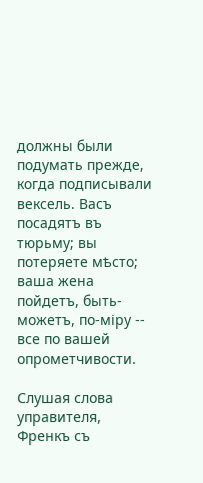должны были подумать прежде, когда подписывали вексель. Васъ посадятъ въ тюрьму; вы потеряете мѣсто; ваша жена пойдетъ, быть-можетъ, по-міру -- все по вашей опрометчивости.

Слушая слова управителя, Френкъ съ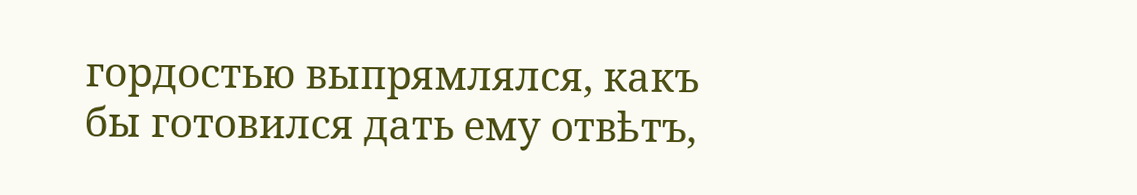гордостью выпрямлялся, какъ бы готовился дать ему отвѣтъ,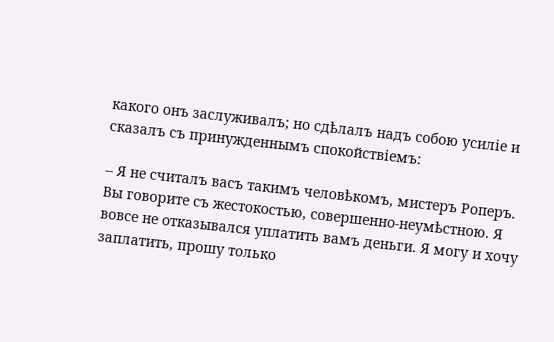какого онъ заслуживалъ; но сдѣлалъ надъ собою усиліе и сказалъ съ принужденнымъ спокойствіемъ:

-- Я не считалъ васъ такимъ человѣкомъ, мистеръ Роперъ. Вы говорите съ жестокостью, совершенно-неумѣстною. Я вовсе не отказывался уплатить вамъ деньги. Я могу и хочу заплатить, прошу только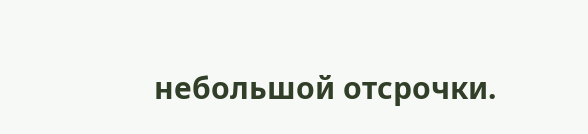небольшой отсрочки.